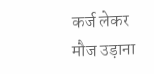कर्ज लेकर मौज उड़ाना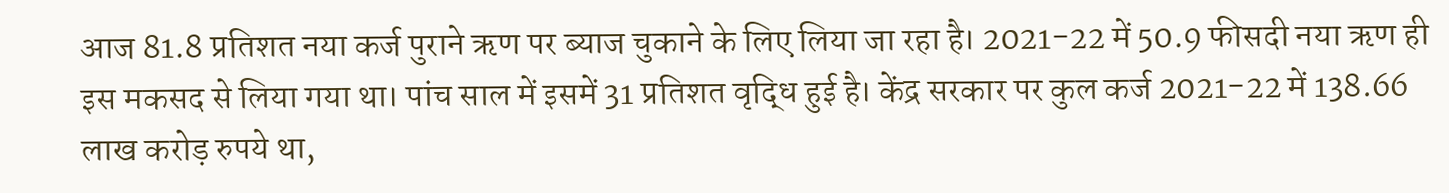आज 81.8 प्रतिशत नया कर्ज पुराने ऋण पर ब्याज चुकाने के लिए लिया जा रहा है। 2021-22 में 50.9 फीसदी नया ऋण ही इस मकसद से लिया गया था। पांच साल में इसमें 31 प्रतिशत वृद्धि हुई है। केंद्र सरकार पर कुल कर्ज 2021-22 में 138.66 लाख करोड़ रुपये था,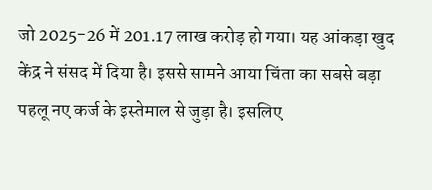जो 2025-26 में 201.17 लाख करोड़ हो गया। यह आंकड़ा खुद केंद्र ने संसद में दिया है। इससे सामने आया चिंता का सबसे बड़ा पहलू नए कर्ज के इस्तेमाल से जुड़ा है। इसलिए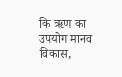कि ऋण का उपयोग मानव विकास,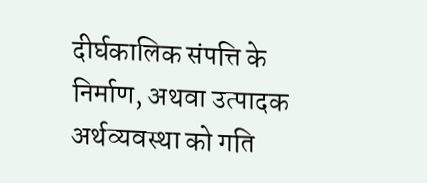दीर्घकालिक संपत्ति के निर्माण, अथवा उत्पादक अर्थव्यवस्था को गति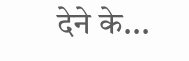देने के...